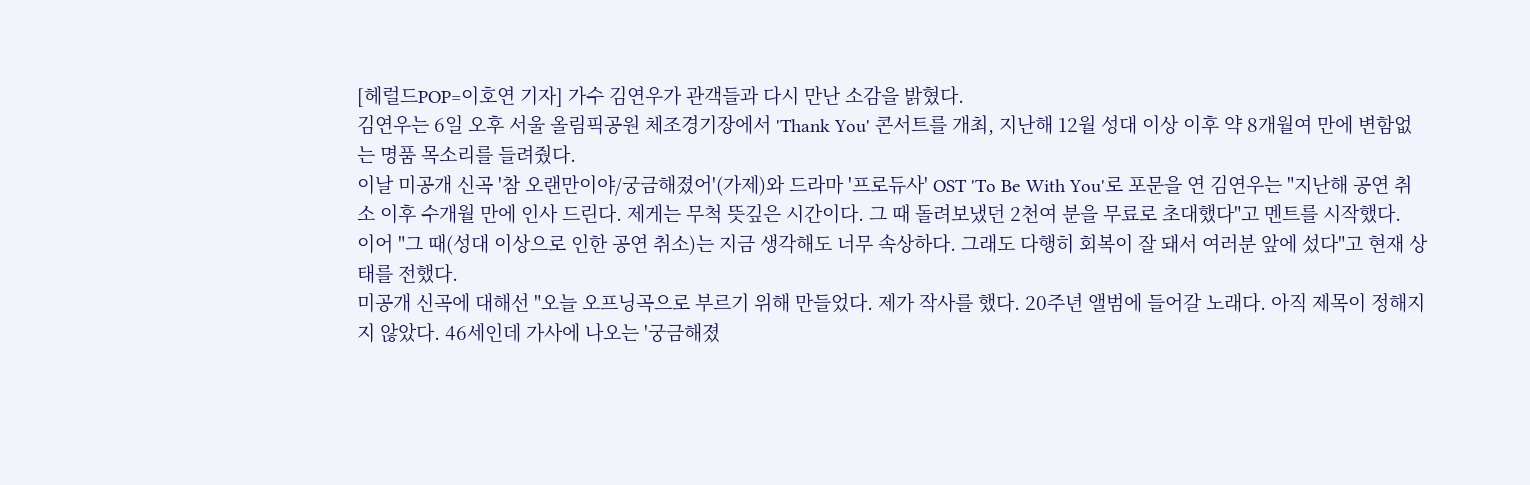[헤럴드POP=이호연 기자] 가수 김연우가 관객들과 다시 만난 소감을 밝혔다.
김연우는 6일 오후 서울 올림픽공원 체조경기장에서 'Thank You' 콘서트를 개최, 지난해 12월 성대 이상 이후 약 8개월여 만에 변함없는 명품 목소리를 들려줬다.
이날 미공개 신곡 '참 오랜만이야/궁금해졌어'(가제)와 드라마 '프로듀사' OST 'To Be With You'로 포문을 연 김연우는 "지난해 공연 취소 이후 수개월 만에 인사 드린다. 제게는 무척 뜻깊은 시간이다. 그 때 돌려보냈던 2천여 분을 무료로 초대했다"고 멘트를 시작했다.
이어 "그 때(성대 이상으로 인한 공연 취소)는 지금 생각해도 너무 속상하다. 그래도 다행히 회복이 잘 돼서 여러분 앞에 섰다"고 현재 상태를 전했다.
미공개 신곡에 대해선 "오늘 오프닝곡으로 부르기 위해 만들었다. 제가 작사를 했다. 20주년 앨범에 들어갈 노래다. 아직 제목이 정해지지 않았다. 46세인데 가사에 나오는 '궁금해졌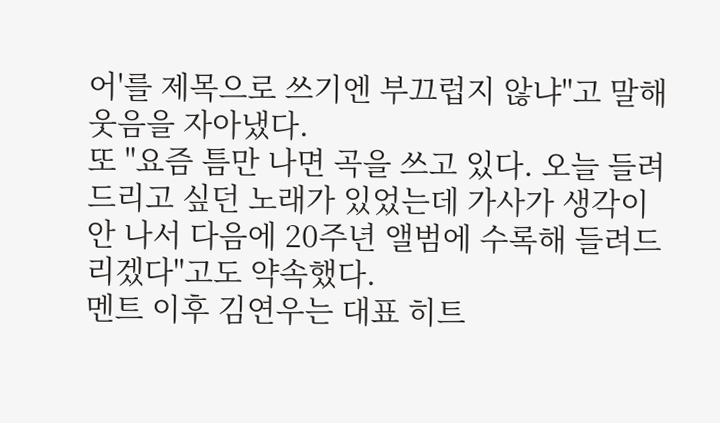어'를 제목으로 쓰기엔 부끄럽지 않냐"고 말해 웃음을 자아냈다.
또 "요즘 틈만 나면 곡을 쓰고 있다. 오늘 들려드리고 싶던 노래가 있었는데 가사가 생각이 안 나서 다음에 20주년 앨범에 수록해 들려드리겠다"고도 약속했다.
멘트 이후 김연우는 대표 히트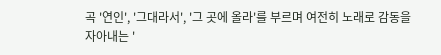곡 '연인', '그대라서', '그 곳에 올라'를 부르며 여전히 노래로 감동을 자아내는 '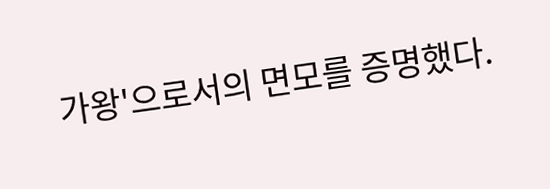가왕'으로서의 면모를 증명했다.